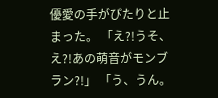優愛の手がぴたりと止まった。 「え?!うそ、え?!あの萌音がモンブラン?!」 「う、うん。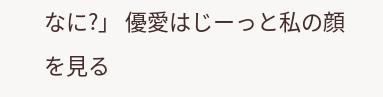なに?」 優愛はじーっと私の顔を見る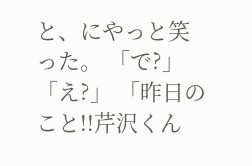と、にやっと笑った。 「で?」 「え?」 「昨日のこと!!芹沢くん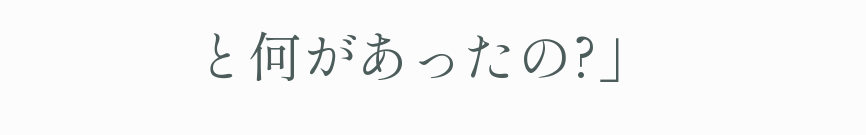と何があったの?」